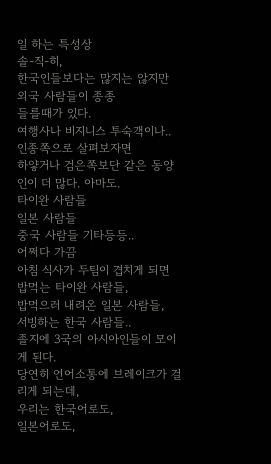일 하는 특성상
솔-직-히,
한국인들보다는 많지는 않지만 외국 사람들이 종종
들를때가 있다.
여행사나 비지니스 투숙객이나..
인종쪽으로 살펴보자면
하얗거나 검은쪽보단 같은 동양인이 더 많다. 아마도.
타이완 사람들
일본 사람들
중국 사람들 기타등등..
어쩌다 가끔
아침 식사가 두팀이 겹치게 되면
밥먹는 타이완 사람들,
밥먹으러 내려온 일본 사람들,
서빙하는 한국 사람들..
졸지에 3국의 아시아인들이 모이게 된다.
당연히 언어소통에 브레이크가 걸리게 되는데,
우리는 한국어로도,
일본어로도,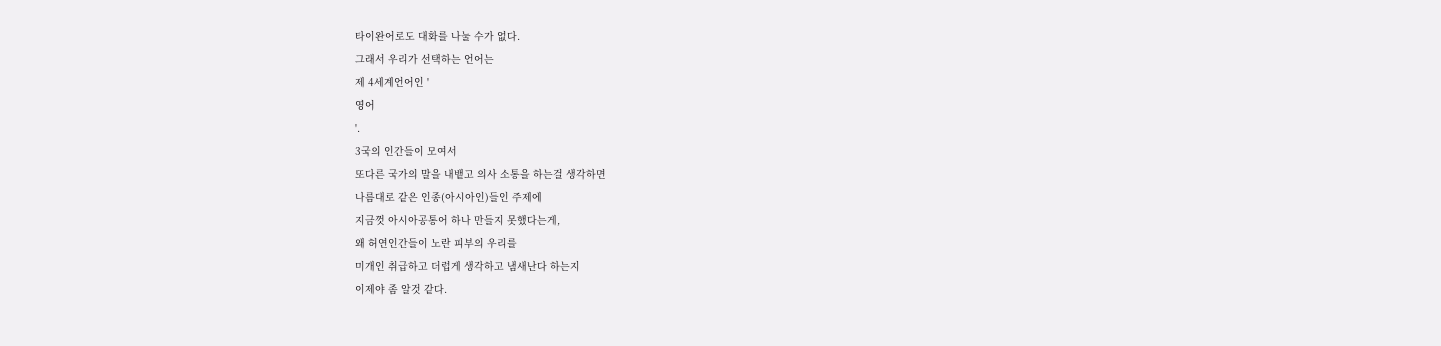타이완어로도 대화를 나눌 수가 없다.
그래서 우리가 선택하는 언어는
제 4세계언어인 '
영어
'.
3국의 인간들이 모여서
또다른 국가의 말을 내뱉고 의사 소통을 하는걸 생각하면
나름대로 같은 인종(아시아인)들인 주제에
지금껏 아시아공통어 하나 만들지 못했다는게,
왜 허연인간들이 노란 피부의 우리를
미개인 취급하고 더럽게 생각하고 냄새난다 하는지
이제야 좀 알것 같다.